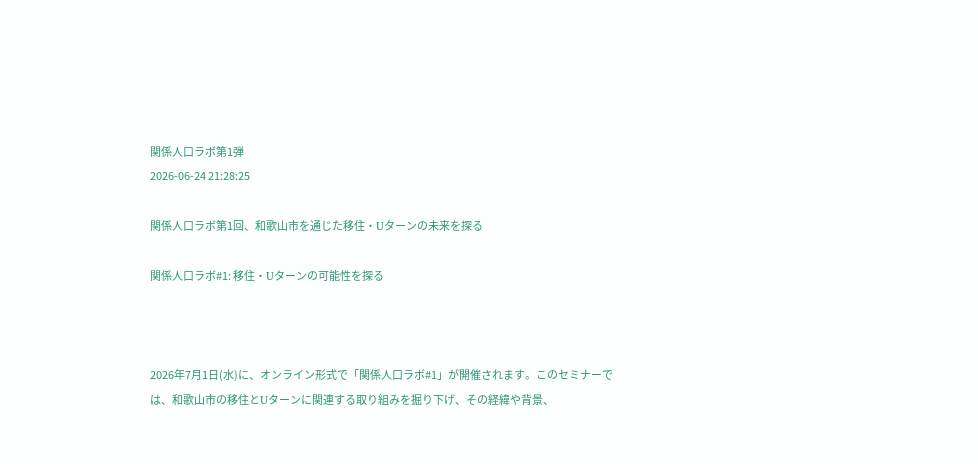関係人口ラボ第1弾
2026-06-24 21:28:25

関係人口ラボ第1回、和歌山市を通じた移住・Uターンの未来を探る

関係人口ラボ#1: 移住・Uターンの可能性を探る



2026年7月1日(水)に、オンライン形式で「関係人口ラボ#1」が開催されます。このセミナーでは、和歌山市の移住とUターンに関連する取り組みを掘り下げ、その経緯や背景、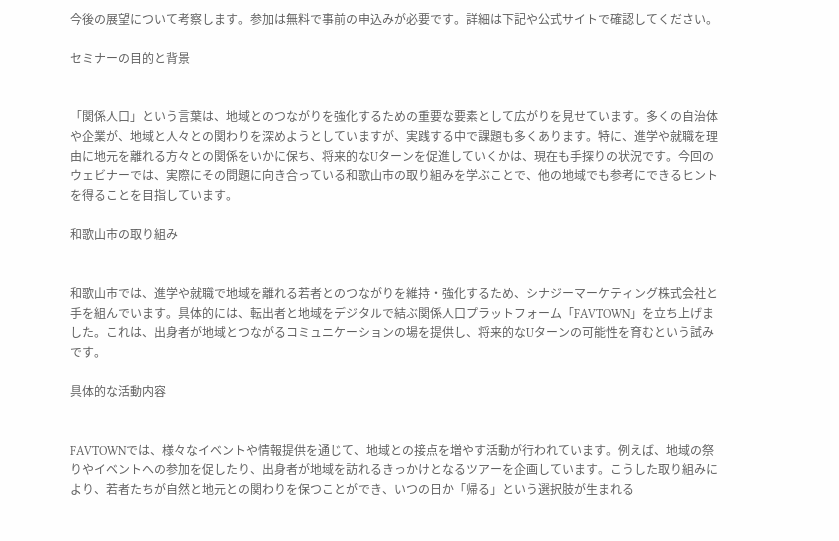今後の展望について考察します。参加は無料で事前の申込みが必要です。詳細は下記や公式サイトで確認してください。

セミナーの目的と背景


「関係人口」という言葉は、地域とのつながりを強化するための重要な要素として広がりを見せています。多くの自治体や企業が、地域と人々との関わりを深めようとしていますが、実践する中で課題も多くあります。特に、進学や就職を理由に地元を離れる方々との関係をいかに保ち、将来的なUターンを促進していくかは、現在も手探りの状況です。今回のウェビナーでは、実際にその問題に向き合っている和歌山市の取り組みを学ぶことで、他の地域でも参考にできるヒントを得ることを目指しています。

和歌山市の取り組み


和歌山市では、進学や就職で地域を離れる若者とのつながりを維持・強化するため、シナジーマーケティング株式会社と手を組んでいます。具体的には、転出者と地域をデジタルで結ぶ関係人口プラットフォーム「FAVTOWN」を立ち上げました。これは、出身者が地域とつながるコミュニケーションの場を提供し、将来的なUターンの可能性を育むという試みです。

具体的な活動内容


FAVTOWNでは、様々なイベントや情報提供を通じて、地域との接点を増やす活動が行われています。例えば、地域の祭りやイベントへの参加を促したり、出身者が地域を訪れるきっかけとなるツアーを企画しています。こうした取り組みにより、若者たちが自然と地元との関わりを保つことができ、いつの日か「帰る」という選択肢が生まれる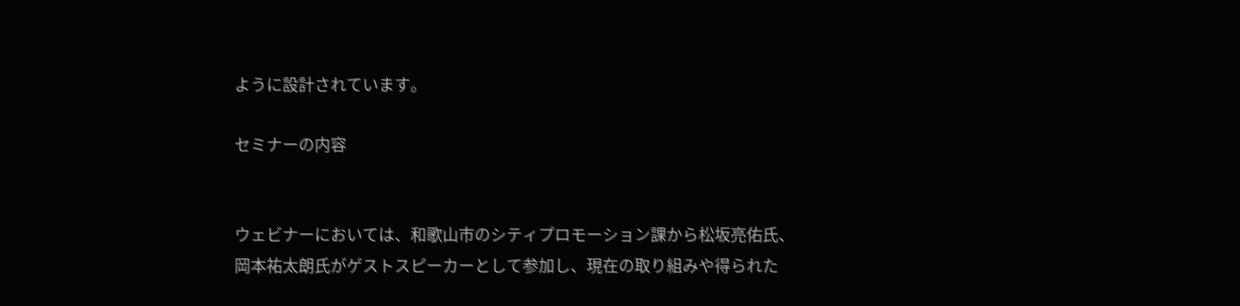ように設計されています。

セミナーの内容


ウェビナーにおいては、和歌山市のシティプロモーション課から松坂亮佑氏、岡本祐太朗氏がゲストスピーカーとして参加し、現在の取り組みや得られた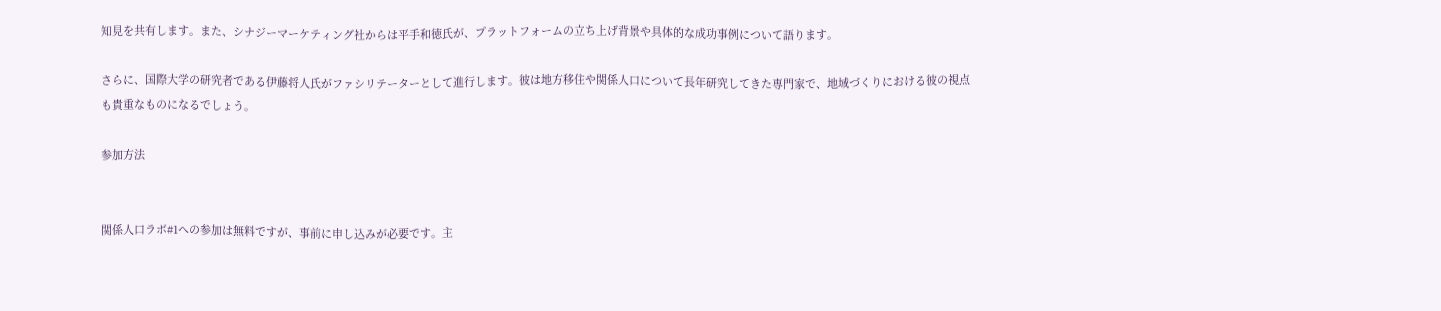知見を共有します。また、シナジーマーケティング社からは平手和徳氏が、プラットフォームの立ち上げ背景や具体的な成功事例について語ります。

さらに、国際大学の研究者である伊藤将人氏がファシリテーターとして進行します。彼は地方移住や関係人口について長年研究してきた専門家で、地域づくりにおける彼の視点も貴重なものになるでしょう。

参加方法


関係人口ラボ#1への参加は無料ですが、事前に申し込みが必要です。主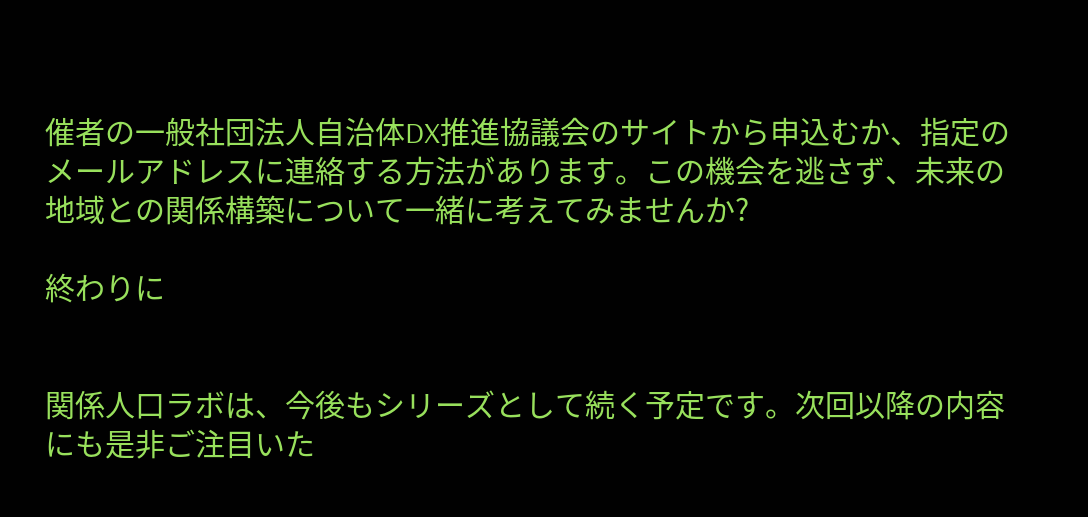催者の一般社団法人自治体DX推進協議会のサイトから申込むか、指定のメールアドレスに連絡する方法があります。この機会を逃さず、未来の地域との関係構築について一緒に考えてみませんか?

終わりに


関係人口ラボは、今後もシリーズとして続く予定です。次回以降の内容にも是非ご注目いた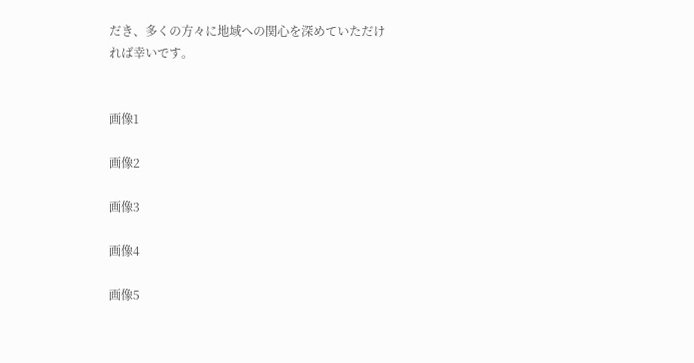だき、多くの方々に地域への関心を深めていただければ幸いです。


画像1

画像2

画像3

画像4

画像5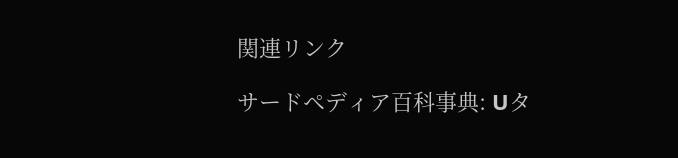関連リンク

サードペディア百科事典: Uタ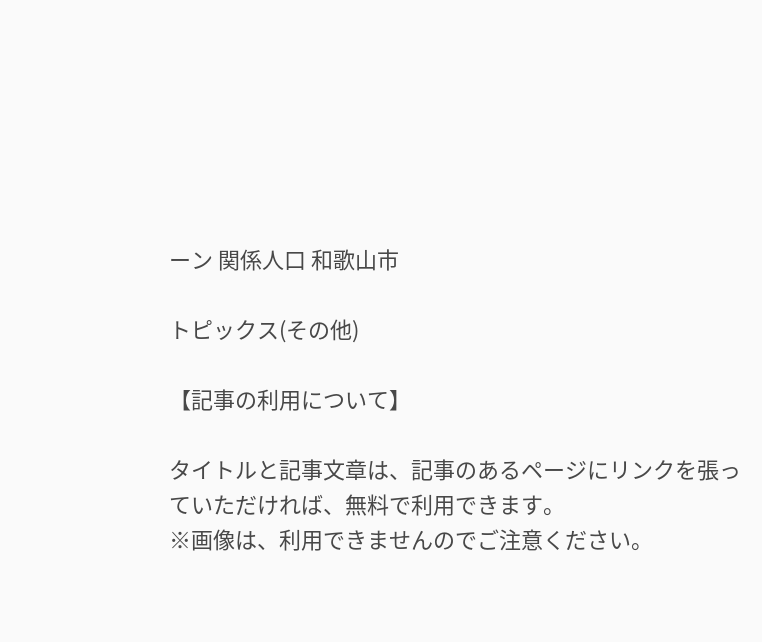ーン 関係人口 和歌山市

トピックス(その他)

【記事の利用について】

タイトルと記事文章は、記事のあるページにリンクを張っていただければ、無料で利用できます。
※画像は、利用できませんのでご注意ください。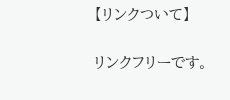【リンクついて】

リンクフリーです。